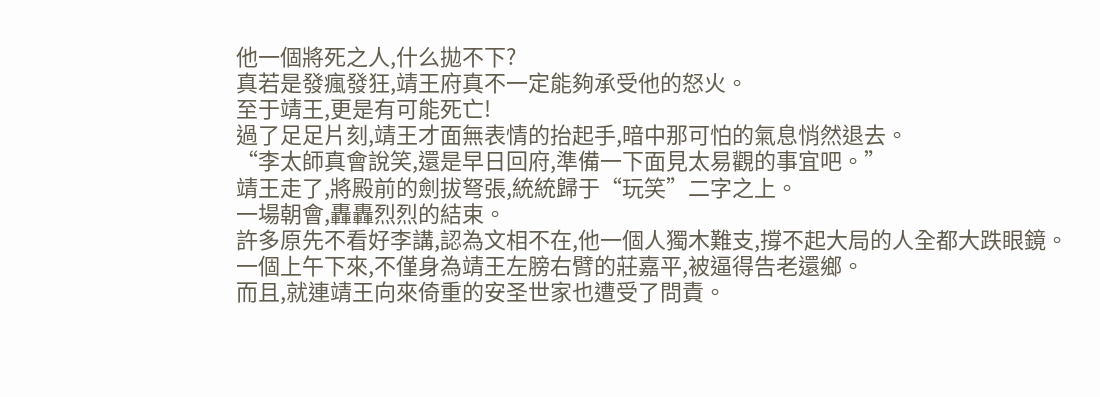他一個將死之人,什么拋不下?
真若是發瘋發狂,靖王府真不一定能夠承受他的怒火。
至于靖王,更是有可能死亡!
過了足足片刻,靖王才面無表情的抬起手,暗中那可怕的氣息悄然退去。
“李太師真會說笑,還是早日回府,準備一下面見太易觀的事宜吧。”
靖王走了,將殿前的劍拔弩張,統統歸于“玩笑”二字之上。
一場朝會,轟轟烈烈的結束。
許多原先不看好李講,認為文相不在,他一個人獨木難支,撐不起大局的人全都大跌眼鏡。
一個上午下來,不僅身為靖王左膀右臂的莊嘉平,被逼得告老還鄉。
而且,就連靖王向來倚重的安圣世家也遭受了問責。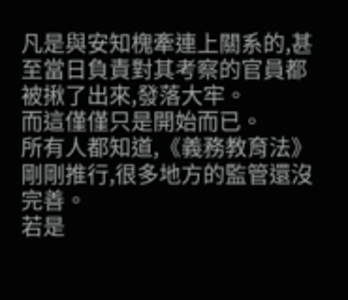凡是與安知槐牽連上關系的,甚至當日負責對其考察的官員都被揪了出來,發落大牢。
而這僅僅只是開始而已。
所有人都知道,《義務教育法》剛剛推行,很多地方的監管還沒完善。
若是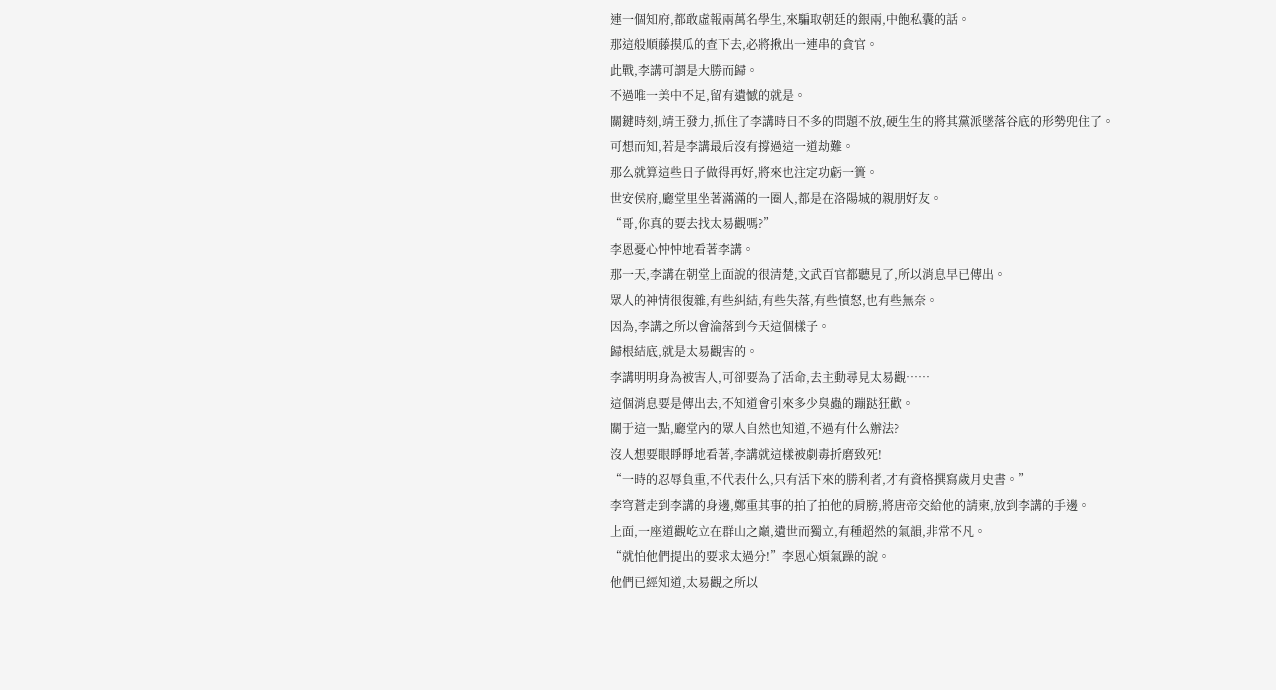連一個知府,都敢虛報兩萬名學生,來騙取朝廷的銀兩,中飽私囊的話。
那這般順藤摸瓜的查下去,必將揪出一連串的貪官。
此戰,李講可謂是大勝而歸。
不過唯一美中不足,留有遺憾的就是。
關鍵時刻,靖王發力,抓住了李講時日不多的問題不放,硬生生的將其黨派墜落谷底的形勢兜住了。
可想而知,若是李講最后沒有撐過這一道劫難。
那么就算這些日子做得再好,將來也注定功虧一簣。
世安侯府,廳堂里坐著滿滿的一圈人,都是在洛陽城的親朋好友。
“哥,你真的要去找太易觀嗎?”
李恩憂心忡忡地看著李講。
那一天,李講在朝堂上面說的很清楚,文武百官都聽見了,所以消息早已傳出。
眾人的神情很復雜,有些糾結,有些失落,有些憤怒,也有些無奈。
因為,李講之所以會淪落到今天這個樣子。
歸根結底,就是太易觀害的。
李講明明身為被害人,可卻要為了活命,去主動尋見太易觀……
這個消息要是傳出去,不知道會引來多少臭蟲的蹦跶狂歡。
關于這一點,廳堂內的眾人自然也知道,不過有什么辦法?
沒人想要眼睜睜地看著,李講就這樣被劇毒折磨致死!
“一時的忍辱負重,不代表什么,只有活下來的勝利者,才有資格撰寫歲月史書。”
李穹蒼走到李講的身邊,鄭重其事的拍了拍他的肩膀,將唐帝交給他的請柬,放到李講的手邊。
上面,一座道觀屹立在群山之巔,遺世而獨立,有種超然的氣韻,非常不凡。
“就怕他們提出的要求太過分!”李恩心煩氣躁的說。
他們已經知道,太易觀之所以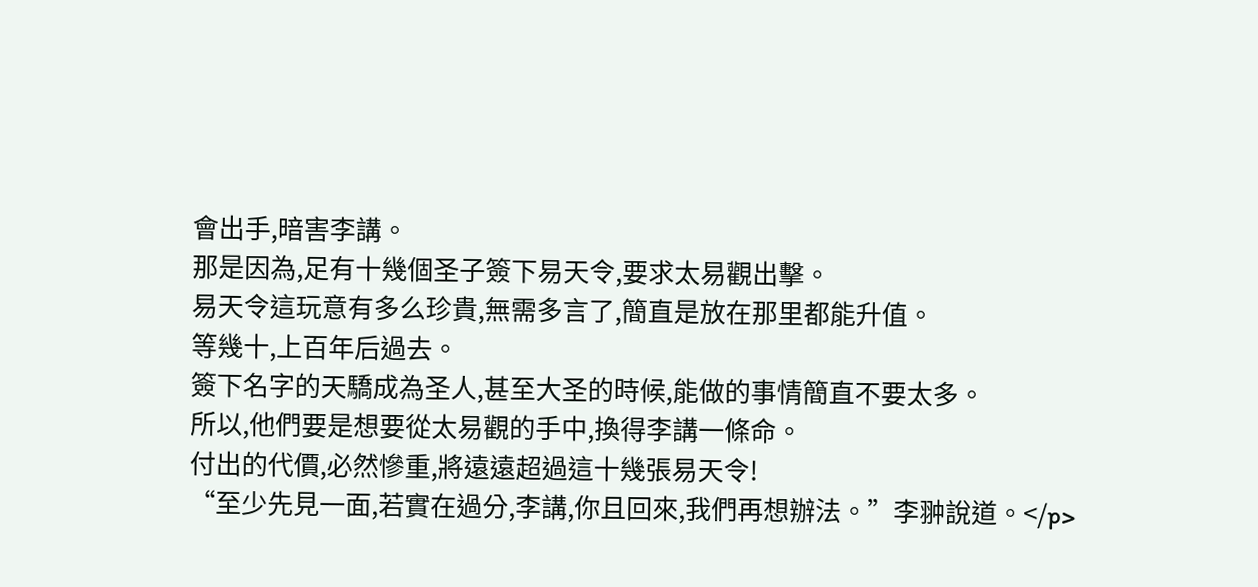會出手,暗害李講。
那是因為,足有十幾個圣子簽下易天令,要求太易觀出擊。
易天令這玩意有多么珍貴,無需多言了,簡直是放在那里都能升值。
等幾十,上百年后過去。
簽下名字的天驕成為圣人,甚至大圣的時候,能做的事情簡直不要太多。
所以,他們要是想要從太易觀的手中,換得李講一條命。
付出的代價,必然慘重,將遠遠超過這十幾張易天令!
“至少先見一面,若實在過分,李講,你且回來,我們再想辦法。”李翀說道。</p>